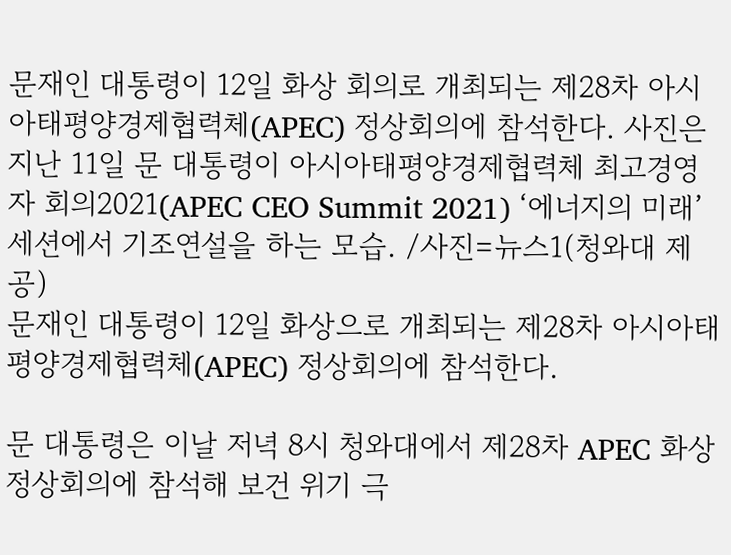문재인 대통령이 12일 화상 회의로 개최되는 제28차 아시아태평양경제협력체(APEC) 정상회의에 참석한다. 사진은 지난 11일 문 대통령이 아시아태평양경제협력체 최고경영자 회의2021(APEC CEO Summit 2021) ‘에너지의 미래’ 세션에서 기조연설을 하는 모습. /사진=뉴스1(청와대 제공)
문재인 대통령이 12일 화상으로 개최되는 제28차 아시아태평양경제협력체(APEC) 정상회의에 참석한다.

문 대통령은 이날 저녁 8시 청와대에서 제28차 APEC 화상 정상회의에 참석해 보건 위기 극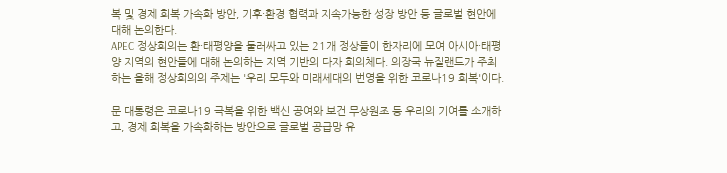복 및 경제 회복 가속화 방안, 기후·환경 협력과 지속가능한 성장 방안 등 글로벌 현안에 대해 논의한다.
APEC 정상회의는 환·태평양을 둘러싸고 있는 21개 정상들이 한자리에 모여 아시아·태평양 지역의 현안들에 대해 논의하는 지역 기반의 다자 회의체다. 의장국 뉴질랜드가 주최하는 올해 정상회의의 주제는 '우리 모두와 미래세대의 번영을 위한 코로나19 회복'이다.

문 대통령은 코로나19 극복을 위한 백신 공여와 보건 무상원조 등 우리의 기여를 소개하고, 경제 회복을 가속화하는 방안으로 글로벌 공급망 유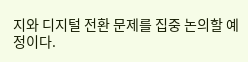지와 디지털 전환 문제를 집중 논의할 예정이다.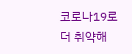코로나19로 더 취약해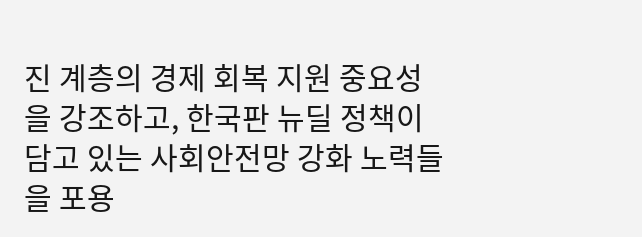진 계층의 경제 회복 지원 중요성을 강조하고, 한국판 뉴딜 정책이 담고 있는 사회안전망 강화 노력들을 포용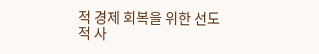적 경제 회복을 위한 선도적 사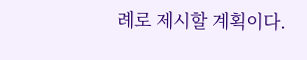례로 제시할 계획이다.